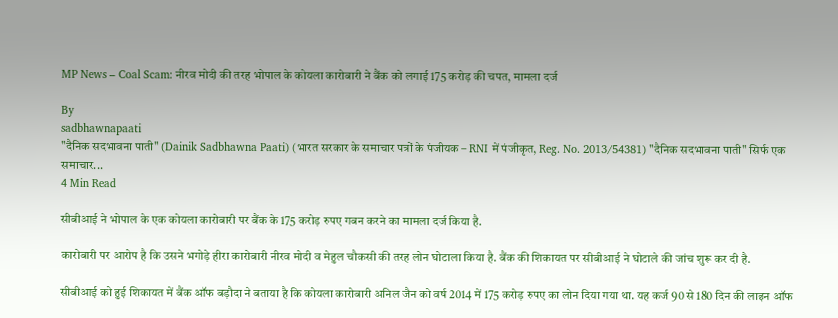MP News – Coal Scam: नीरव मोदी की तरह भोपाल के कोयला कारोबारी ने बैंक को लगाई 175 करोड़ की चपत, मामला दर्ज

By
sadbhawnapaati
"दैनिक सदभावना पाती" (Dainik Sadbhawna Paati) (भारत सरकार के समाचार पत्रों के पंजीयक – RNI में पंजीकृत, Reg. No. 2013/54381) "दैनिक सदभावना पाती" सिर्फ एक समाचार...
4 Min Read

सीबीआई ने भोपाल के एक कोयला कारोबारी पर बैंक के 175 करोड़ रुपए गबन करने का मामला दर्ज किया है.

कारोबारी पर आरोप है कि उसने भगोड़े हीरा कारोबारी नीरव मोदी व मेहुल चौकसी की तरह लोन घोटाला किया है. बैंक की शिकायत पर सीबीआई ने घोटाले की जांच शुरू कर दी है.

सीबीआई को हुई शिकायत में बैंक ऑफ बड़ौदा ने बताया है कि कोयला कारोबारी अनिल जैन को वर्ष 2014 में 175 करोड़ रुपए का लोन दिया गया था. यह कर्ज 90 से 180 दिन की लाइन ऑफ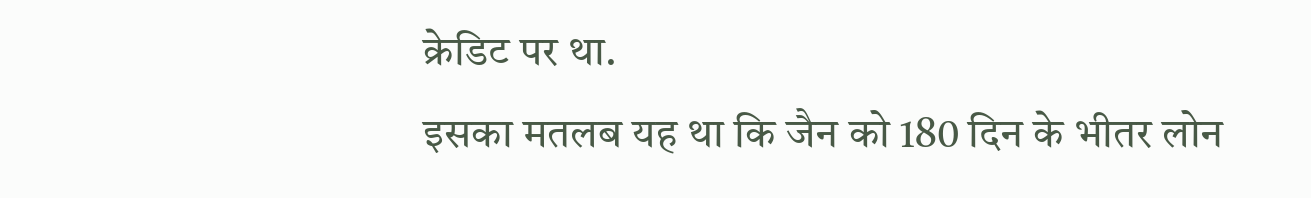क्रेडिट पर था.
इसका मतलब यह था कि जैन को 180 दिन के भीतर लोन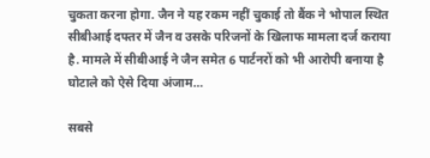चुकता करना होगा. जैन ने यह रकम नहीं चुकाई तो बैंक ने भोपाल स्थित सीबीआई दफ्तर में जैन व उसके परिजनों के खिलाफ मामला दर्ज कराया है. मामले में सीबीआई ने जैन समेत 6 पार्टनरों को भी आरोपी बनाया है
घोटाले को ऐसे दिया अंजाम…

सबसे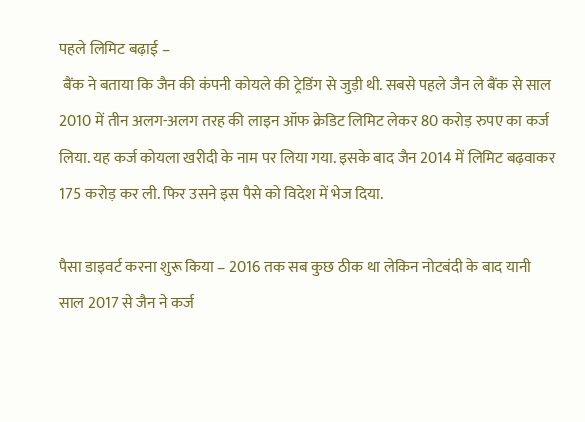पहले लिमिट बढ़ाई –
 बैंक ने बताया कि जैन की कंपनी कोयले की ट्रेडिंग से जुड़ी थी. सबसे पहले जैन ले बैंक से साल 2010 में तीन अलग-अलग तरह की लाइन ऑफ क्रेडिट लिमिट लेकर 80 करोड़ रुपए का कर्ज लिया. यह कर्ज कोयला खरीदी के नाम पर लिया गया. इसके बाद जैन 2014 में लिमिट बढ़वाकर 175 करोड़ कर ली. फिर उसने इस पैसे को विदेश में भेज दिया.

पैसा डाइवर्ट करना शुरू किया – 2016 तक सब कुछ ठीक था लेकिन नोटबंदी के बाद यानी साल 2017 से जैन ने कर्ज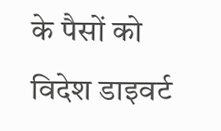के पैसों को विदेश डाइवर्ट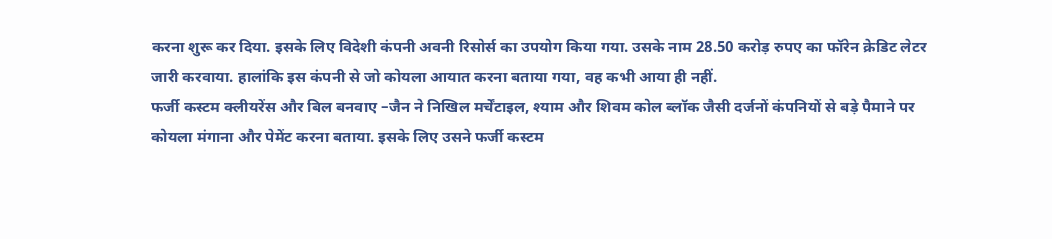करना शुरू कर दिया. इसके लिए विदेशी कंपनी अवनी रिसोर्स का उपयोग किया गया. उसके नाम 28.50 करोड़ रुपए का फॉरेन क्रेडिट लेटर जारी करवाया. हालांकि इस कंपनी से जो कोयला आयात करना बताया गया, वह कभी आया ही नहीं.
फर्जी कस्टम क्लीयरेंस और बिल बनवाए –जैन ने निखिल मर्चेंटाइल, श्याम और शिवम कोल ब्लॉक जैसी दर्जनों कंपनियों से बड़े पैमाने पर कोयला मंगाना और पेमेंट करना बताया. इसके लिए उसने फर्जी कस्टम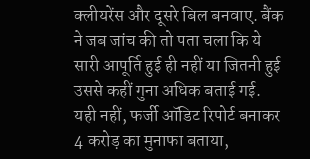क्लीयरेंस और दूसरे बिल बनवाए. बैंक ने जब जांच की तो पता चला कि ये सारी आपूर्ति हुई ही नहीं या जितनी हुई उससे कहीं गुना अधिक बताई गई. यही नहीं, फर्जी ऑडिट रिपोर्ट बनाकर 4 करोड़ का मुनाफा बताया,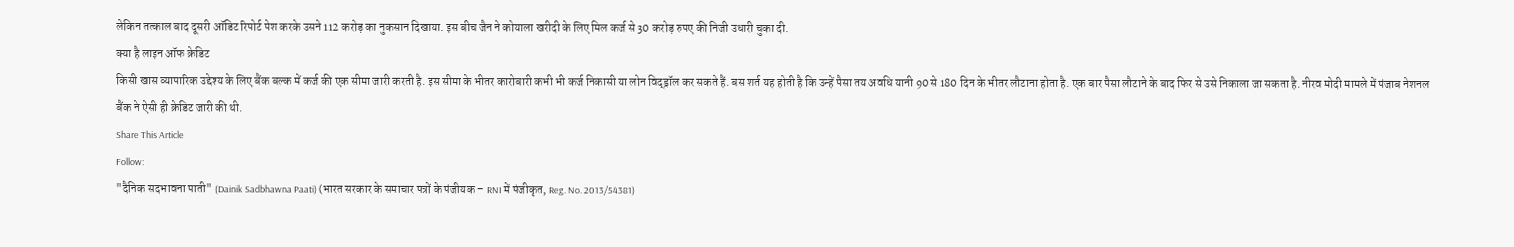लेकिन तत्काल बाद दूसरी ऑडिट रिपोर्ट पेश करके उसने 112 करोड़ का नुकसान दिखाया. इस बीच जैन ने कोयाला खरीदी के लिए मिल कर्ज से 30 करोड़ रुपए की निजी उधारी चुका दी.
क्या है लाइन ऑफ क्रेडिट
किसी खास व्यापारिक उद्देश्य के लिए बैंक बल्क में कर्ज की एक सीमा जारी करती है. इस सीमा के भीतर कारोबारी कभी भी कर्ज निकासी या लोन विद्ड्रॉल कर सकते हैं. बस शर्त यह होती है कि उन्हें पैसा तय अवधि यानी 90 से 180 दिन के भीतर लौटाना होता है. एक बार पैसा लौटाने के बाद फिर से उसे निकाला जा सकता है. नीरव मोदी मामले में पंजाब नेशनल बैंक ने ऐसी ही क्रेडिट जारी की थी.
Share This Article
Follow:
"दैनिक सदभावना पाती" (Dainik Sadbhawna Paati) (भारत सरकार के समाचार पत्रों के पंजीयक – RNI में पंजीकृत, Reg. No. 2013/54381)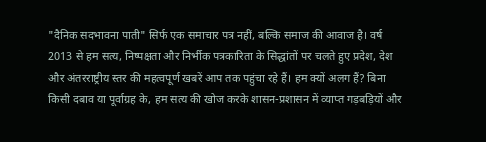"दैनिक सदभावना पाती" सिर्फ एक समाचार पत्र नहीं, बल्कि समाज की आवाज है। वर्ष 2013 से हम सत्य, निष्पक्षता और निर्भीक पत्रकारिता के सिद्धांतों पर चलते हुए प्रदेश, देश और अंतरराष्ट्रीय स्तर की महत्वपूर्ण खबरें आप तक पहुंचा रहे हैं। हम क्यों अलग हैं? बिना किसी दबाव या पूर्वाग्रह के, हम सत्य की खोज करके शासन-प्रशासन में व्याप्त गड़बड़ियों और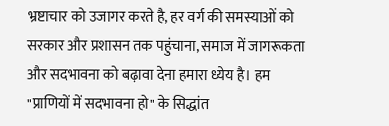भ्रष्टाचार को उजागर करते है, हर वर्ग की समस्याओं को सरकार और प्रशासन तक पहुंचाना, समाज में जागरूकता और सदभावना को बढ़ावा देना हमारा ध्येय है। हम "प्राणियों में सदभावना हो" के सिद्धांत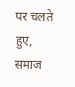पर चलते हुए, समाज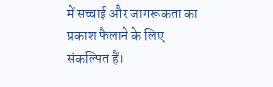में सच्चाई और जागरूकता का प्रकाश फैलाने के लिए संकल्पित हैं।